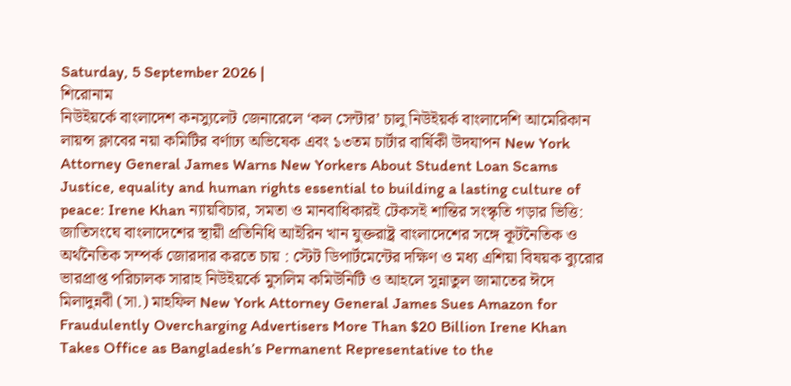Saturday, 5 September 2026 |
শিরোনাম
নিউইয়র্কে বাংলাদেশ কনস্যুলেট জেনারেলে ‘কল সেন্টার’ চালু নিউইয়র্ক বাংলাদেশি আমেরিকান লায়ন্স ক্লাবের নয়া কমিটির বর্ণাঢ্য অভিষেক এবং ১৩তম চার্টার বার্ষিকী উদযাপন New York Attorney General James Warns New Yorkers About Student Loan Scams Justice, equality and human rights essential to building a lasting culture of peace: Irene Khan ন্যায়বিচার, সমতা ও মানবাধিকারই টেকসই শান্তির সংস্কৃতি গড়ার ভিত্তি: জাতিসংঘে বাংলাদেশের স্থায়ী প্রতিনিধি আইরিন খান যুক্তরাষ্ট্র বাংলাদেশের সঙ্গে কূটনৈতিক ও অর্থনৈতিক সম্পর্ক জোরদার করতে চায় : স্টেট ডিপার্টমেন্টের দক্ষিণ ও মধ্য এশিয়া বিষয়ক ব্যুরোর ভারপ্রাপ্ত পরিচালক সারাহ নিউইয়র্কে মুসলিম কমিউনিটি ও আহলে সুন্নাতুল জামাতের ঈদে মিলাদুন্নবী (সা.) মাহফিল New York Attorney General James Sues Amazon for Fraudulently Overcharging Advertisers More Than $20 Billion Irene Khan Takes Office as Bangladesh’s Permanent Representative to the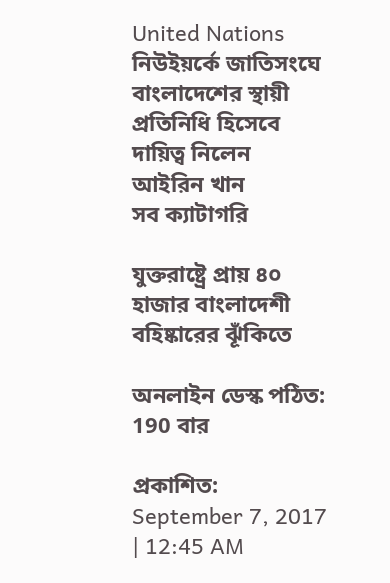United Nations নিউইয়র্কে জাতিসংঘে বাংলাদেশের স্থায়ী প্রতিনিধি হিসেবে দায়িত্ব নিলেন আইরিন খান
সব ক্যাটাগরি

যুক্তরাষ্ট্রে প্রায় ৪০ হাজার বাংলাদেশী বহিষ্কারের ঝূঁকিতে

অনলাইন ডেস্ক পঠিত: 190 বার

প্রকাশিত: September 7, 2017 | 12:45 AM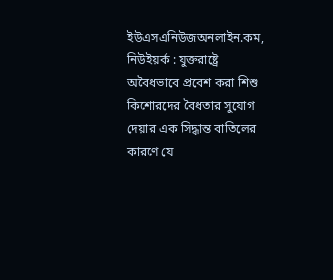ইউএসএনিউজঅনলাইন.কম, নিউইয়র্ক : যুক্তরাষ্ট্রে অবৈধভাবে প্রবেশ করা শিশু কিশোরদের বৈধতার সুযোগ দেয়ার এক সিদ্ধান্ত বাতিলের কারণে যে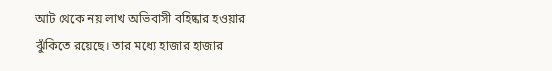আট থেকে নয় লাখ অভিবাসী বহিষ্কার হওয়ার ঝুঁকিতে রয়েছে। তার মধ্যে হাজার হাজার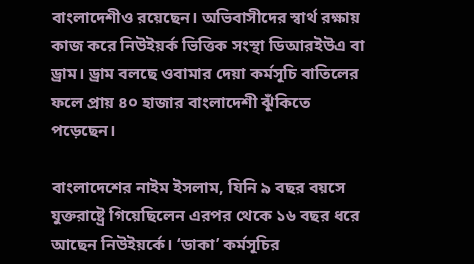বাংলাদেশীও রয়েছেন। অভিবাসীদের স্বার্থ রক্ষায় কাজ করে নিউইয়র্ক ভিত্তিক সংস্থা ডিআরইউএ বা ড্রাম। ড্রাম বলছে ওবামার দেয়া কর্মসূচি বাতিলের ফলে প্রায় ৪০ হাজার বাংলাদেশী ঝূঁকিতে পড়েছেন।

বাংলাদেশের নাইম ইসলাম, যিনি ৯ বছর বয়সে যুক্তরাষ্ট্রে গিয়েছিলেন এরপর থেকে ১৬ বছর ধরে আছেন নিউইয়র্কে। ‘ডাকা’ কর্মসূচির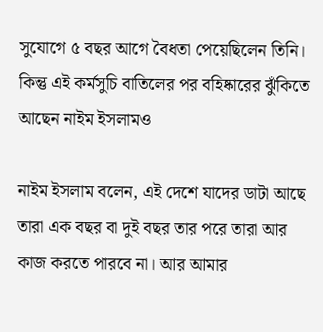সুযোগে ৫ বছর আগে বৈধতা পেয়েছিলেন তিনি। কিন্তু এই কর্মসুচি বাতিলের পর বহিষ্কারের ঝুঁকিতে আছেন নাইম ইসলামও

নাইম ইসলাম বলেন, এই দেশে যাদের ডাটা আছে তারা এক বছর বা দুই বছর তার পরে তারা আর কাজ করতে পারবে না। আর আমার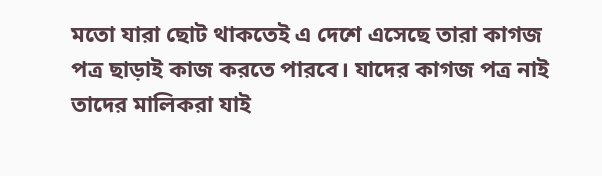মতো যারা ছোট থাকতেই এ দেশে এসেছে তারা কাগজ পত্র ছাড়াই কাজ করতে পারবে। যাদের কাগজ পত্র নাই তাদের মালিকরা যাই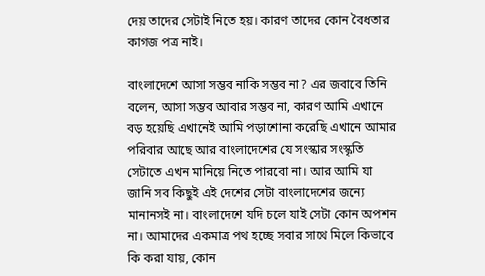দেয় তাদের সেটাই নিতে হয়। কারণ তাদের কোন বৈধতার কাগজ পত্র নাই।

বাংলাদেশে আসা সম্ভব নাকি সম্ভব না? এর জবাবে তিনি বলেন, আসা সম্ভব আবার সম্ভব না, কারণ আমি এখানে বড় হয়েছি এখানেই আমি পড়াশোনা করেছি এখানে আমার পরিবার আছে আর বাংলাদেশের যে সংস্কার সংস্কৃতি সেটাতে এখন মানিয়ে নিতে পারবো না। আর আমি যা জানি সব কিছুই এই দেশের সেটা বাংলাদেশের জন্যে মানানসই না। বাংলাদেশে যদি চলে যাই সেটা কোন অপশন না। আমাদের একমাত্র পথ হচ্ছে সবার সাথে মিলে কিভাবে কি করা যায়, কোন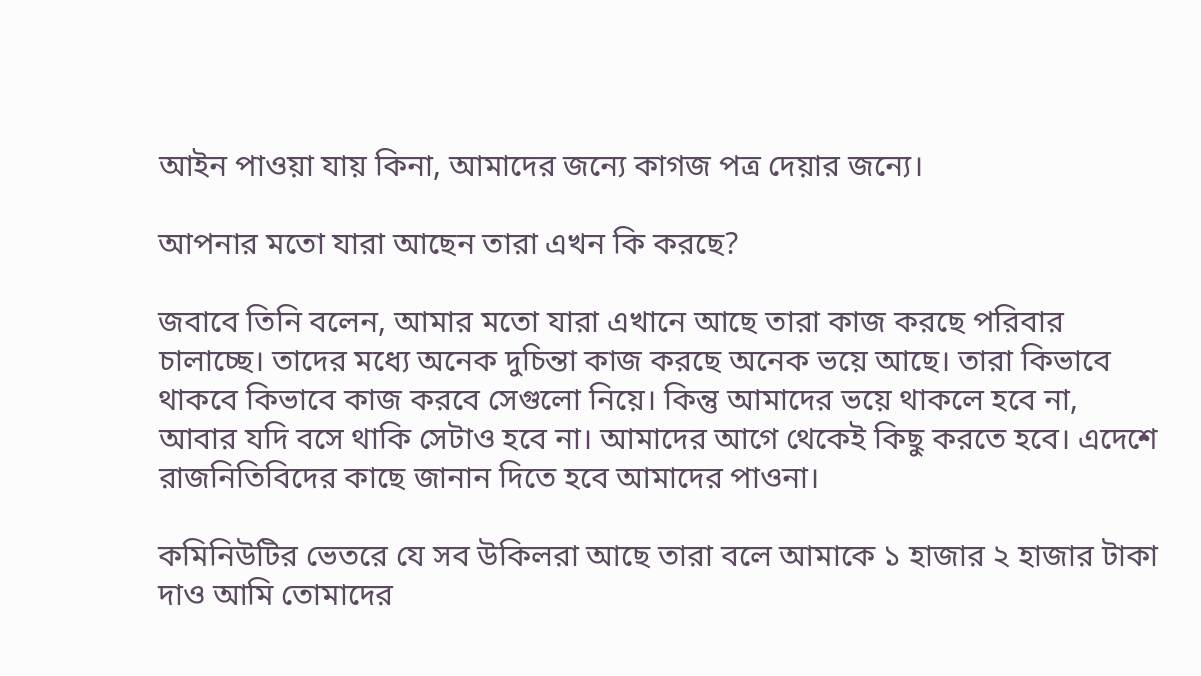আইন পাওয়া যায় কিনা, আমাদের জন্যে কাগজ পত্র দেয়ার জন্যে।

আপনার মতো যারা আছেন তারা এখন কি করছে?

জবাবে তিনি বলেন, আমার মতো যারা এখানে আছে তারা কাজ করছে পরিবার চালাচ্ছে। তাদের মধ্যে অনেক দুচিন্তা কাজ করছে অনেক ভয়ে আছে। তারা কিভাবে থাকবে কিভাবে কাজ করবে সেগুলো নিয়ে। কিন্তু আমাদের ভয়ে থাকলে হবে না, আবার যদি বসে থাকি সেটাও হবে না। আমাদের আগে থেকেই কিছু করতে হবে। এদেশে রাজনিতিবিদের কাছে জানান দিতে হবে আমাদের পাওনা।

কমিনিউটির ভেতরে যে সব উকিলরা আছে তারা বলে আমাকে ১ হাজার ২ হাজার টাকা দাও আমি তোমাদের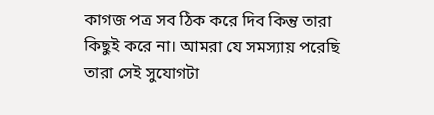কাগজ পত্র সব ঠিক করে দিব কিন্তু তারা কিছুই করে না। আমরা যে সমস্যায় পরেছি তারা সেই সুযোগটা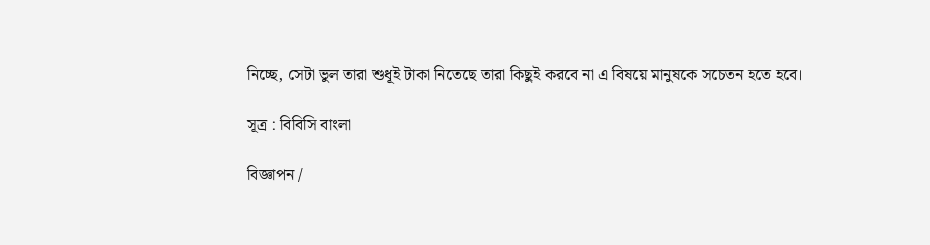নিচ্ছে, সেটা ভুল তারা শুধূই টাকা নিতেছে তারা কিছুই করবে না এ বিষয়ে মানুষকে সচেতন হতে হবে।

সূত্র : বিবিসি বাংলা

বিজ্ঞাপন /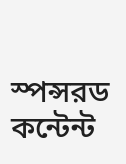স্পন্সরড কন্টেন্ট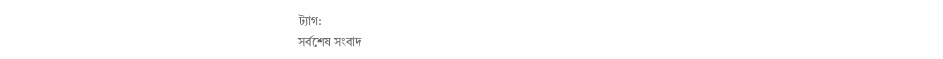ট্যাগ:
সর্বশেষ সংবাদ